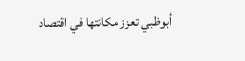أبوظبي تعزز مكانتها في اقتصاد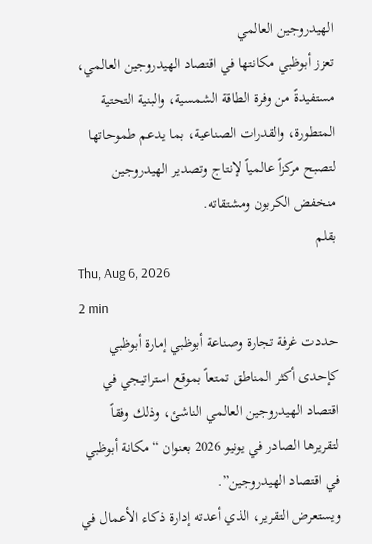الهيدروجين العالمي
تعزز أبوظبي مكانتها في اقتصاد الهيدروجين العالمي، مستفيدةً من وفرة الطاقة الشمسية، والبنية التحتية المتطورة، والقدرات الصناعية، بما يدعم طموحاتها لتصبح مركزاً عالمياً لإنتاج وتصدير الهيدروجين منخفض الكربون ومشتقاته.
بقلم
Thu, Aug 6, 2026
2 min
حددت غرفة تجارة وصناعة أبوظبي إمارة أبوظبي كإحدى أكثر المناطق تمتعاً بموقع استراتيجي في اقتصاد الهيدروجين العالمي الناشئ، وذلك وفقاً لتقريرها الصادر في يونيو 2026 بعنوان “مكانة أبوظبي في اقتصاد الهيدروجين”.
ويستعرض التقرير، الذي أعدته إدارة ذكاء الأعمال في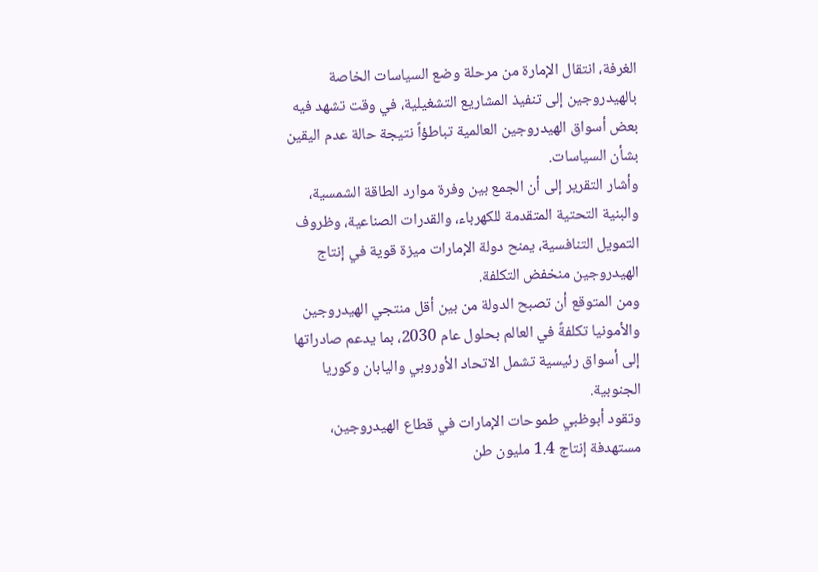الغرفة، انتقال الإمارة من مرحلة وضع السياسات الخاصة بالهيدروجين إلى تنفيذ المشاريع التشغيلية، في وقت تشهد فيه بعض أسواق الهيدروجين العالمية تباطؤاً نتيجة حالة عدم اليقين بشأن السياسات.
وأشار التقرير إلى أن الجمع بين وفرة موارد الطاقة الشمسية، والبنية التحتية المتقدمة للكهرباء، والقدرات الصناعية، وظروف التمويل التنافسية، يمنح دولة الإمارات ميزة قوية في إنتاج الهيدروجين منخفض التكلفة.
ومن المتوقع أن تصبح الدولة من بين أقل منتجي الهيدروجين والأمونيا تكلفةً في العالم بحلول عام 2030، بما يدعم صادراتها إلى أسواق رئيسية تشمل الاتحاد الأوروبي واليابان وكوريا الجنوبية.
وتقود أبوظبي طموحات الإمارات في قطاع الهيدروجين، مستهدفة إنتاج 1.4 مليون طن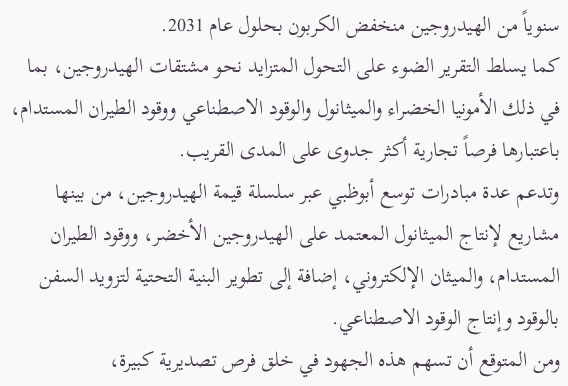سنوياً من الهيدروجين منخفض الكربون بحلول عام 2031.
كما يسلط التقرير الضوء على التحول المتزايد نحو مشتقات الهيدروجين، بما في ذلك الأمونيا الخضراء والميثانول والوقود الاصطناعي ووقود الطيران المستدام، باعتبارها فرصاً تجارية أكثر جدوى على المدى القريب.
وتدعم عدة مبادرات توسع أبوظبي عبر سلسلة قيمة الهيدروجين، من بينها مشاريع لإنتاج الميثانول المعتمد على الهيدروجين الأخضر، ووقود الطيران المستدام، والميثان الإلكتروني، إضافة إلى تطوير البنية التحتية لتزويد السفن بالوقود وإنتاج الوقود الاصطناعي.
ومن المتوقع أن تسهم هذه الجهود في خلق فرص تصديرية كبيرة،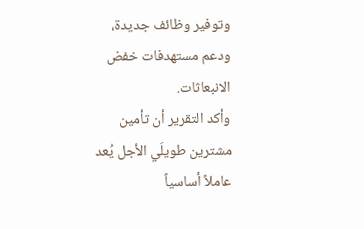وتوفير وظائف جديدة، ودعم مستهدفات خفض الانبعاثات.
وأكد التقرير أن تأمين مشترين طويلَي الأجل يُعد عاملاً أساسياً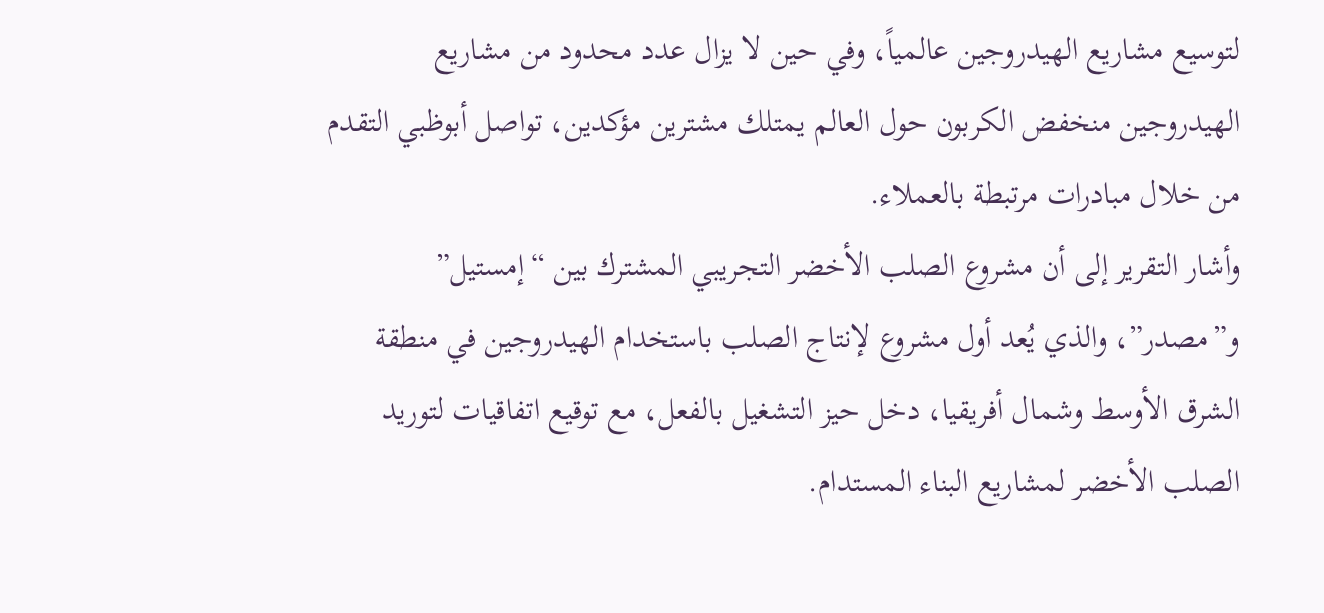لتوسيع مشاريع الهيدروجين عالمياً، وفي حين لا يزال عدد محدود من مشاريع الهيدروجين منخفض الكربون حول العالم يمتلك مشترين مؤكدين، تواصل أبوظبي التقدم من خلال مبادرات مرتبطة بالعملاء.
وأشار التقرير إلى أن مشروع الصلب الأخضر التجريبي المشترك بين “إمستيل” و”مصدر”، والذي يُعد أول مشروع لإنتاج الصلب باستخدام الهيدروجين في منطقة الشرق الأوسط وشمال أفريقيا، دخل حيز التشغيل بالفعل، مع توقيع اتفاقيات لتوريد الصلب الأخضر لمشاريع البناء المستدام.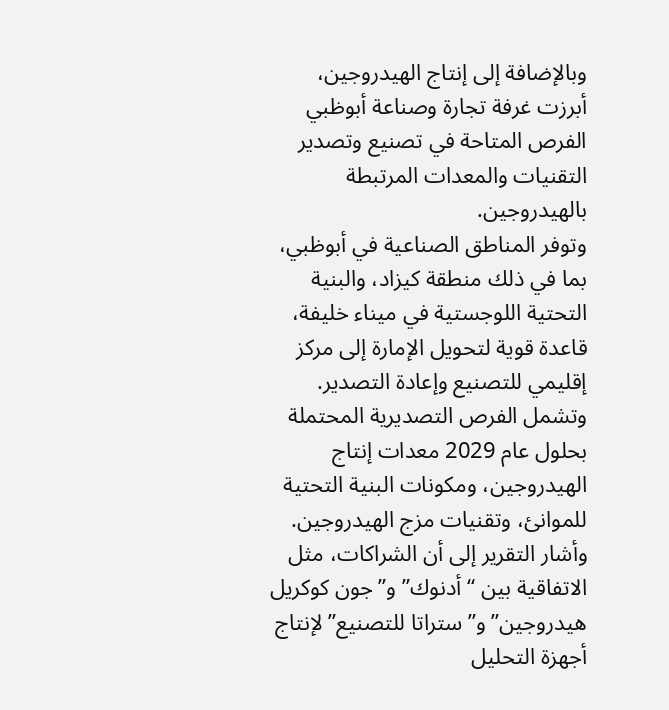وبالإضافة إلى إنتاج الهيدروجين، أبرزت غرفة تجارة وصناعة أبوظبي الفرص المتاحة في تصنيع وتصدير التقنيات والمعدات المرتبطة بالهيدروجين.
وتوفر المناطق الصناعية في أبوظبي، بما في ذلك منطقة كيزاد، والبنية التحتية اللوجستية في ميناء خليفة، قاعدة قوية لتحويل الإمارة إلى مركز إقليمي للتصنيع وإعادة التصدير.
وتشمل الفرص التصديرية المحتملة بحلول عام 2029 معدات إنتاج الهيدروجين، ومكونات البنية التحتية للموانئ، وتقنيات مزج الهيدروجين.
وأشار التقرير إلى أن الشراكات، مثل الاتفاقية بين “أدنوك” و”جون كوكريل هيدروجين” و”ستراتا للتصنيع” لإنتاج أجهزة التحليل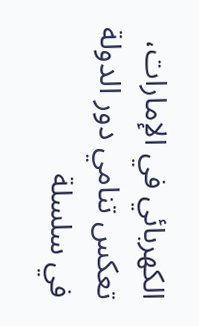الكهربائي في الإمارات، تعكس تنامي دور الدولة في سلسلة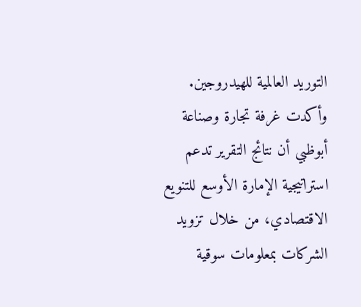التوريد العالمية للهيدروجين.
وأكدت غرفة تجارة وصناعة أبوظبي أن نتائج التقرير تدعم استراتيجية الإمارة الأوسع للتنويع الاقتصادي، من خلال تزويد الشركات بمعلومات سوقية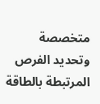متخصصة وتحديد الفرص المرتبطة بالطاقة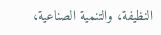النظيفة، والتنمية الصناعية،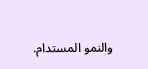والنمو المستدام.